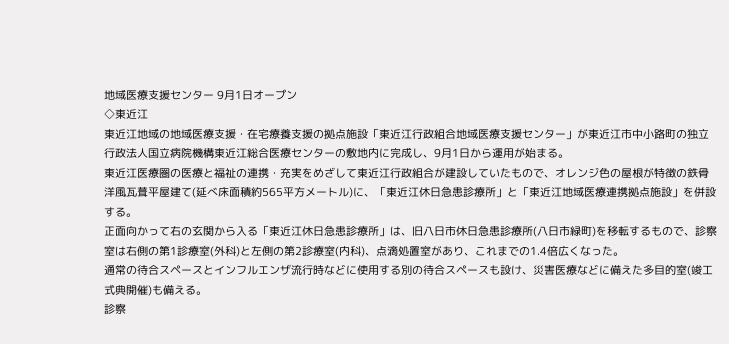地域医療支援センター 9月1日オープン
◇東近江
東近江地域の地域医療支援・在宅療養支援の拠点施設「東近江行政組合地域医療支援センター」が東近江市中小路町の独立行政法人国立病院機構東近江総合医療センターの敷地内に完成し、9月1日から運用が始まる。
東近江医療圏の医療と福祉の連携・充実をめざして東近江行政組合が建設していたもので、オレンジ色の屋根が特徴の鉄骨洋風瓦葺平屋建て(延べ床面積約565平方メートル)に、「東近江休日急患診療所」と「東近江地域医療連携拠点施設」を併設する。
正面向かって右の玄関から入る「東近江休日急患診療所」は、旧八日市休日急患診療所(八日市緑町)を移転するもので、診察室は右側の第1診療室(外科)と左側の第2診療室(内科)、点滴処置室があり、これまでの1.4倍広くなった。
通常の待合スペースとインフルエンザ流行時などに使用する別の待合スペースも設け、災害医療などに備えた多目的室(竣工式典開催)も備える。
診察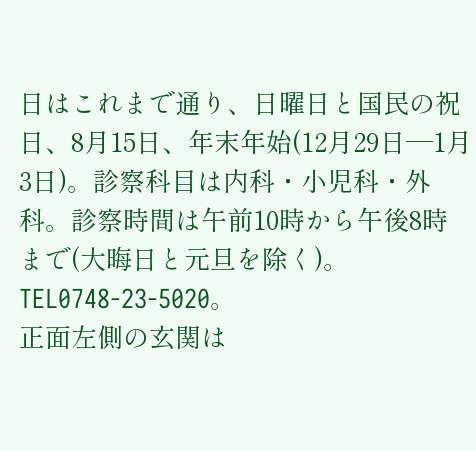日はこれまで通り、日曜日と国民の祝日、8月15日、年末年始(12月29日―1月3日)。診察科目は内科・小児科・外科。診察時間は午前10時から午後8時まで(大晦日と元旦を除く)。TEL0748-23-5020。
正面左側の玄関は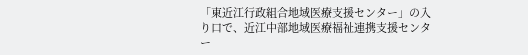「東近江行政組合地域医療支援センター」の入り口で、近江中部地域医療福祉連携支援センター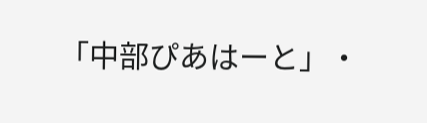「中部ぴあはーと」・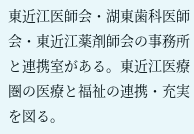東近江医師会・湖東歯科医師会・東近江薬剤師会の事務所と連携室がある。東近江医療圏の医療と福祉の連携・充実を図る。